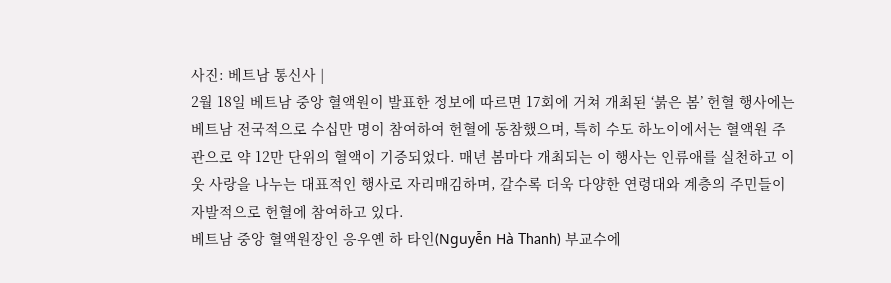사진: 베트남 통신사 |
2월 18일 베트남 중앙 혈액원이 발표한 정보에 따르면 17회에 거쳐 개최된 ‘붉은 봄’ 헌혈 행사에는 베트남 전국적으로 수십만 명이 참여하여 헌혈에 동참했으며, 특히 수도 하노이에서는 혈액원 주관으로 약 12만 단위의 혈액이 기증되었다. 매년 봄마다 개최되는 이 행사는 인류애를 실천하고 이웃 사랑을 나누는 대표적인 행사로 자리매김하며, 갈수록 더욱 다양한 연령대와 계층의 주민들이 자발적으로 헌혈에 참여하고 있다.
베트남 중앙 혈액원장인 응우옌 하 타인(Nguyễn Hà Thanh) 부교수에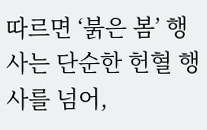따르면 ‘붉은 봄’ 행사는 단순한 헌혈 행사를 넘어,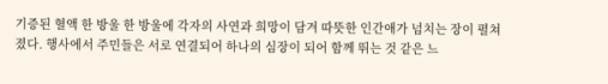기증된 혈액 한 방울 한 방울에 각자의 사연과 희망이 담겨 따뜻한 인간애가 넘치는 장이 펼쳐졌다. 행사에서 주민들은 서로 연결되어 하나의 심장이 되어 함께 뛰는 것 같은 느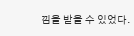낌을 받을 수 있었다.